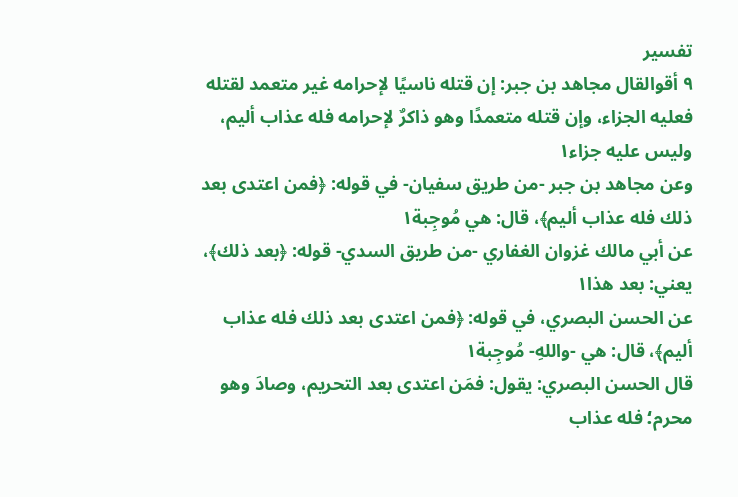تفسير
٩ أقوالقال مجاهد بن جبر: إن قتله ناسيًا لإحرامه غير متعمد لقتله فعليه الجزاء، وإن قتله متعمدًا وهو ذاكرٌ لإحرامه فله عذاب أليم، وليس عليه جزاء١
وعن مجاهد بن جبر -من طريق سفيان- في قوله: ﴿فمن اعتدى بعد ذلك فله عذاب أليم﴾، قال: هي مُوجِبة١
عن أبي مالك غزوان الغفاري -من طريق السدي- قوله: ﴿بعد ذلك﴾، يعني: بعد هذا١
عن الحسن البصري، في قوله: ﴿فمن اعتدى بعد ذلك فله عذاب أليم﴾، قال: هي -واللهِ- مُوجِبة١
قال الحسن البصري: يقول: فمَن اعتدى بعد التحريم، وصادَ وهو محرم؛ فله عذاب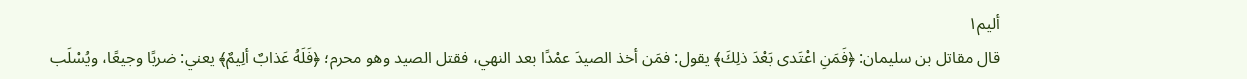أليم١
قال مقاتل بن سليمان: ﴿فَمَنِ اعْتَدى بَعْدَ ذلِكَ﴾ يقول: فمَن أخذ الصيدَ عمْدًا بعد النهي، فقتل الصيد وهو محرم؛ ﴿فَلَهُ عَذابٌ ألِيمٌ﴾ يعني: ضربًا وجيعًا، ويُسْلَب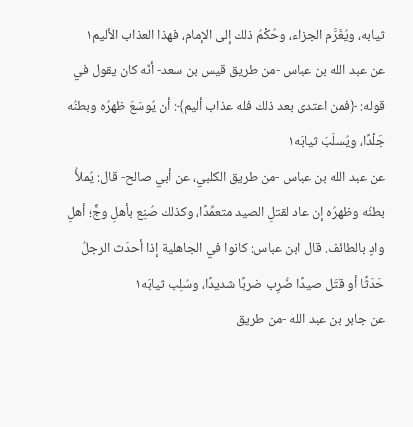ثيابه، ويُغَرَّم الجزاء، وحُكْمُ ذلك إلى الإمام، فهذا العذاب الأليم١
عن عبد الله بن عباس -من طريق قيس بن سعد- أنّه كان يقول في قوله: ﴿فمن اعتدى بعد ذلك فله عذاب أليم﴾: أن يُوسَعَ ظهرُه وبطنُه جَلْدًا، ويُسلَبَ ثيابَه١
عن عبد الله بن عباس -من طريق الكلبي، عن أبي صالح- قال: يُملأُ بطنُه وظهرُه إن عاد لقتلِ الصيد متعمِّدًا، وكذلك صُنِع بأهلِ وجٍّ؛ أهلِ وادٍ بالطائف. قال ابن عباس: كانوا في الجاهلية إذا أحدَث الرجلُ حَدَثًا أو قتَل صيدًا ضُرِب ضربًا شديدًا، وسُلِب ثيابَه١
عن جابر بن عبد الله -من طريق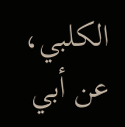الكلبي، عن أبي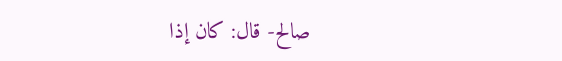صالح- قال: كان إذا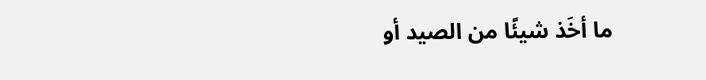ما أخَذ شيئًا من الصيد أو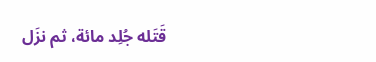قَتَله جُلِد مائة، ثم نزَل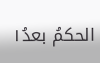الحكمُ بعدُ١